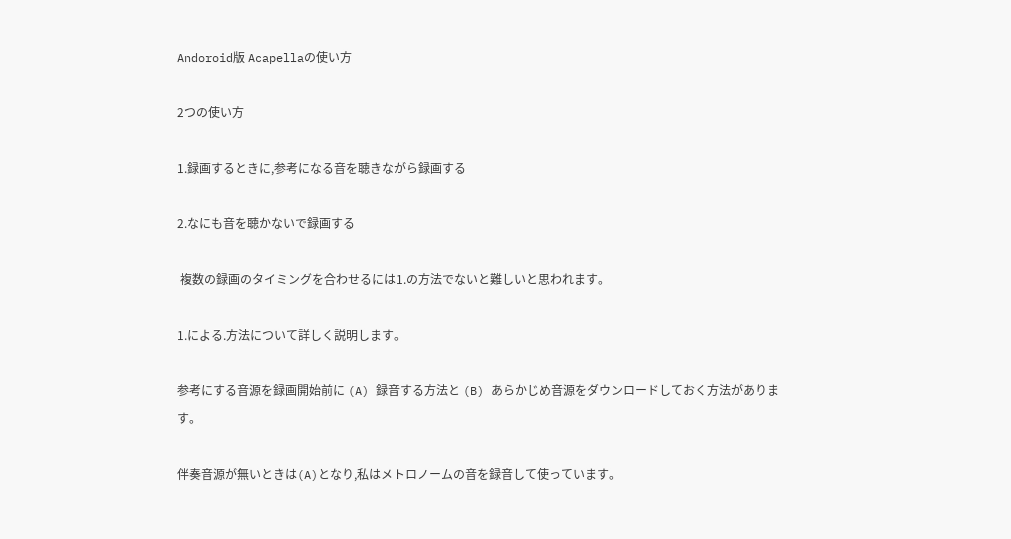Andoroid版 Acapellaの使い方

2つの使い方

1.録画するときに,参考になる音を聴きながら録画する

2.なにも音を聴かないで録画する

 複数の録画のタイミングを合わせるには1.の方法でないと難しいと思われます。

1.による.方法について詳しく説明します。

参考にする音源を録画開始前に (A) 録音する方法と (B) あらかじめ音源をダウンロードしておく方法があります。

伴奏音源が無いときは(A)となり,私はメトロノームの音を録音して使っています。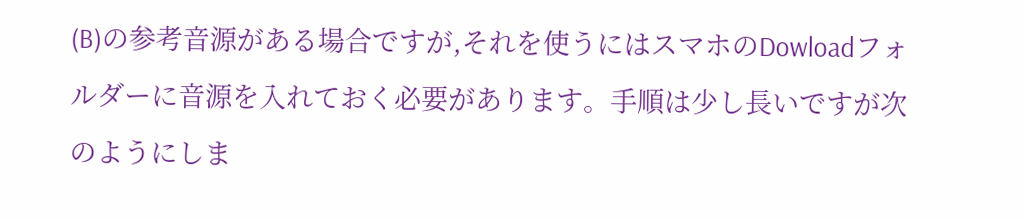(B)の参考音源がある場合ですが,それを使うにはスマホのDowloadフォルダーに音源を入れておく必要があります。手順は少し長いですが次のようにしま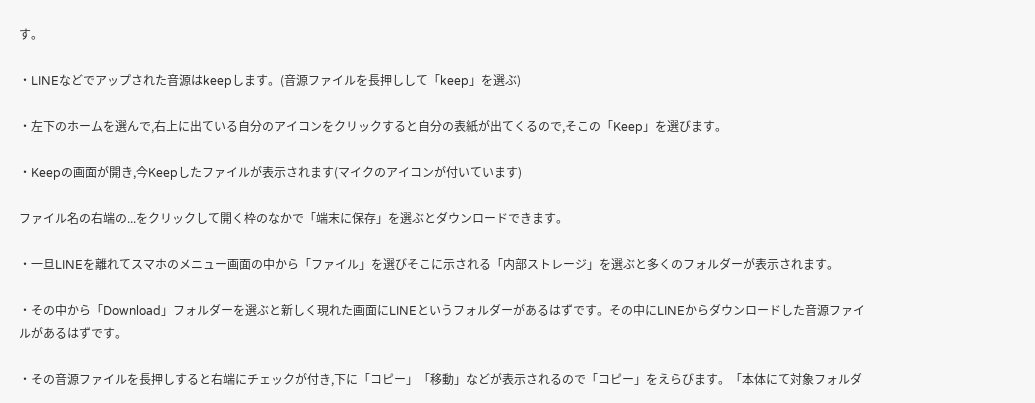す。

・LINEなどでアップされた音源はkeepします。(音源ファイルを長押しして「keep」を選ぶ)

・左下のホームを選んで,右上に出ている自分のアイコンをクリックすると自分の表紙が出てくるので,そこの「Keep」を選びます。

・Keepの画面が開き,今Keepしたファイルが表示されます(マイクのアイコンが付いています)

ファイル名の右端の...をクリックして開く枠のなかで「端末に保存」を選ぶとダウンロードできます。

・一旦LINEを離れてスマホのメニュー画面の中から「ファイル」を選びそこに示される「内部ストレージ」を選ぶと多くのフォルダーが表示されます。

・その中から「Download」フォルダーを選ぶと新しく現れた画面にLINEというフォルダーがあるはずです。その中にLINEからダウンロードした音源ファイルがあるはずです。

・その音源ファイルを長押しすると右端にチェックが付き,下に「コピー」「移動」などが表示されるので「コピー」をえらびます。「本体にて対象フォルダ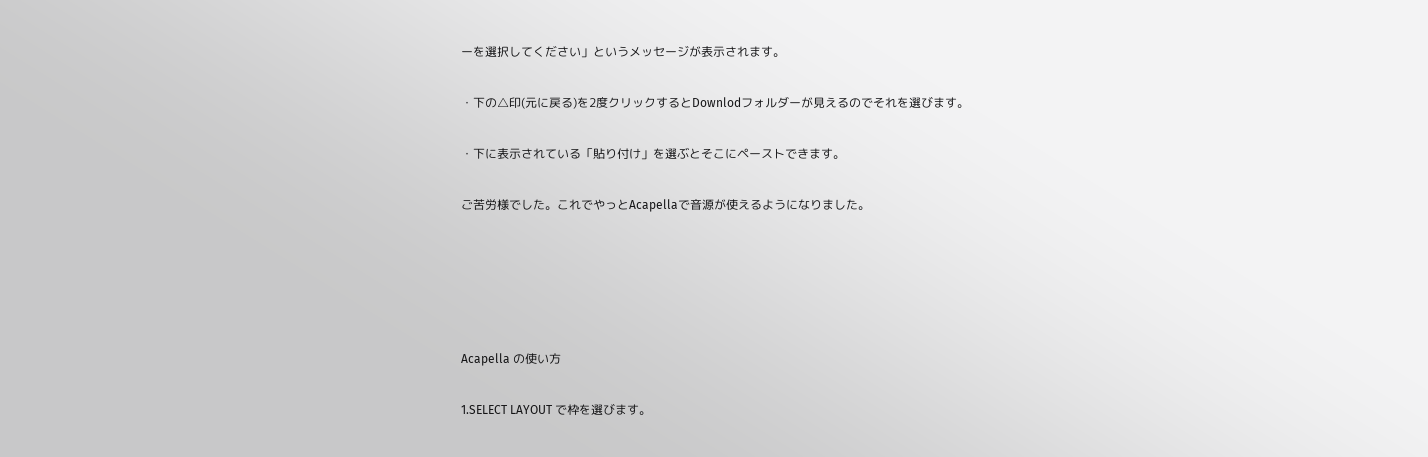ーを選択してください」というメッセージが表示されます。

・下の△印(元に戻る)を2度クリックするとDownlodフォルダーが見えるのでそれを選びます。

・下に表示されている「貼り付け」を選ぶとそこにペーストできます。

ご苦労様でした。これでやっとAcapellaで音源が使えるようになりました。





Acapella の使い方

1.SELECT LAYOUT で枠を選びます。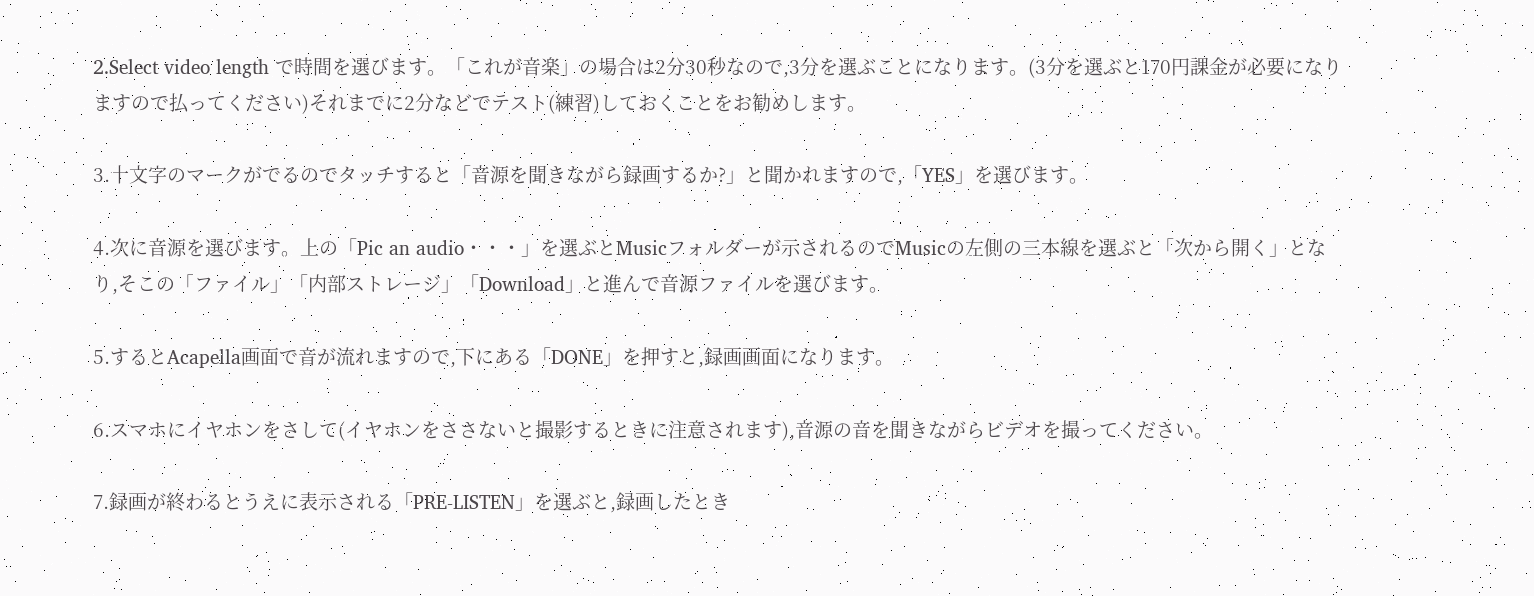2.Select video length で時間を選びます。「これが音楽」の場合は2分30秒なので,3分を選ぶことになります。(3分を選ぶと170円課金が必要になりますので払ってください)それまでに2分などでテスト(練習)しておくことをお勧めします。

3.十文字のマークがでるのでタッチすると「音源を聞きながら録画するか?」と聞かれますので,「YES」を選びます。

4.次に音源を選びます。上の「Pic an audio・・・」を選ぶとMusicフォルダーが示されるのでMusicの左側の三本線を選ぶと「次から開く」となり,そこの「ファイル」「内部ストレージ」「Download」と進んで音源ファイルを選びます。

5.するとAcapella画面で音が流れますので,下にある「DONE」を押すと,録画画面になります。

6.スマホにイヤホンをさして(イヤホンをささないと撮影するときに注意されます),音源の音を聞きながらビデオを撮ってください。

7.録画が終わるとうえに表示される「PRE-LISTEN」を選ぶと,録画したとき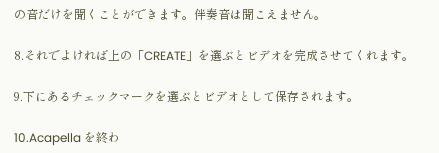の音だけを聞くことができます。伴奏音は聞こえません。

8.それでよければ上の「CREATE」を選ぶとビデオを完成させてくれます。

9.下にあるチェックマークを選ぶとビデオとして保存されます。

10.Acapella を終わ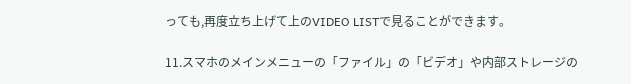っても,再度立ち上げて上のVIDEO LISTで見ることができます。

11.スマホのメインメニューの「ファイル」の「ビデオ」や内部ストレージの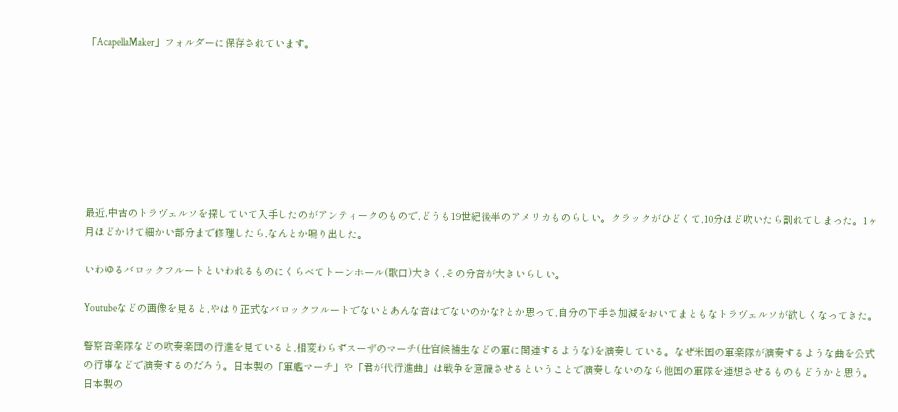「AcapellaMaker」フォルダーに保存されています。








最近,中古のトラヴェルソを探していて入手したのがアンティークのもので,どうも19世紀後半のアメリカものらしい。クラックがひどくて,10分ほど吹いたら割れてしまった。1ヶ月ほどかけて細かい部分まで修理したら,なんとか鳴り出した。

いわゆるバロックフルートといわれるものにくらべてトーンホール(歌口)大きく,その分音が大きいらしい。

Youtubeなどの画像を見ると,やはり正式なバロックフルートでないとあんな音はでないのかな?とか思って,自分の下手さ加減をおいてまともなトラヴェルソが欲しくなってきた。

警察音楽隊などの吹奏楽団の行進を見ていると,相変わらずスーザのマーチ(仕官候補生などの軍に関連するような)を演奏している。なぜ米国の軍楽隊が演奏するような曲を公式の行事などで演奏するのだろう。日本製の「軍艦マーチ」や「君が代行進曲」は戦争を意識させるということで演奏しないのなら他国の軍隊を連想させるものもどうかと思う。日本製の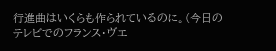行進曲はいくらも作られているのに。(今日のテレビでのフランス・ヴエ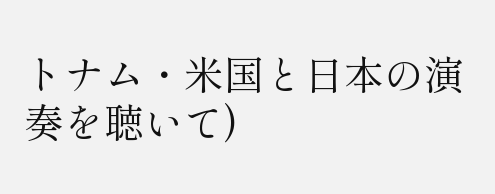トナム・米国と日本の演奏を聴いて)